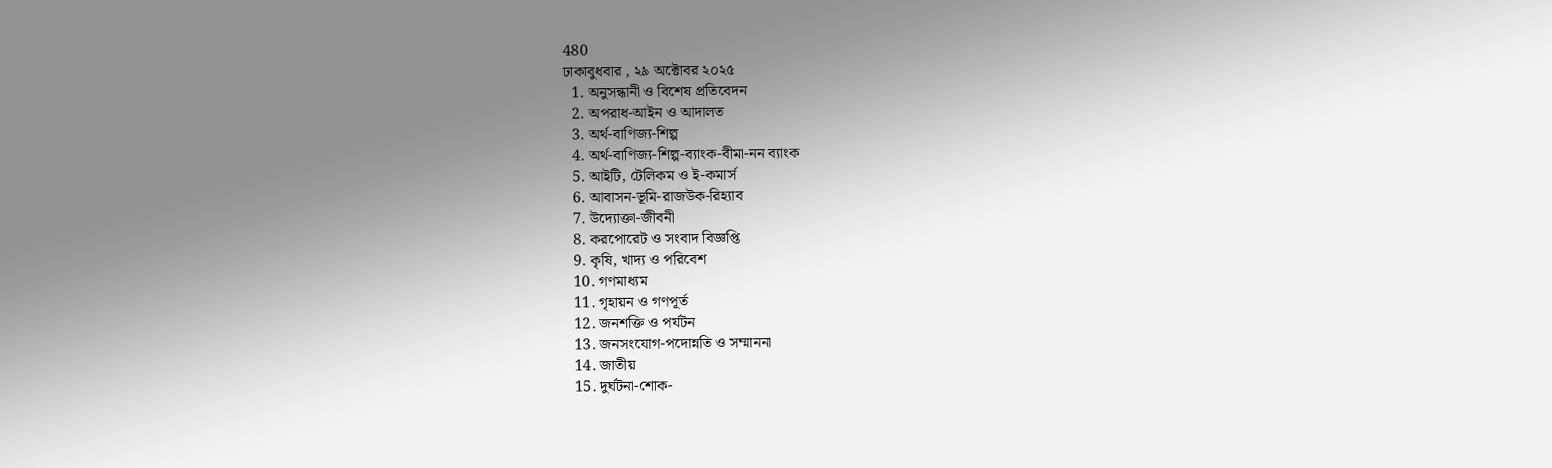480
ঢাকাবুধবার , ২৯ অক্টোবর ২০২৫
  1. অনুসন্ধানী ও বিশেষ প্রতিবেদন
  2. অপরাধ-আইন ও আদালত
  3. অর্থ-বাণিজ্য-শিল্প
  4. অর্থ-বাণিজ্য-শিল্প-ব্যাংক-বীমা-নন ব্যাংক
  5. আইটি, টেলিকম ও ই-কমার্স
  6. আবাসন-ভূমি-রাজউক-রিহ্যাব
  7. উদ্যোক্তা-জীবনী
  8. করপোরেট ও সংবাদ বিজ্ঞপ্তি
  9. কৃষি, খাদ্য ও পরিবেশ
  10. গণমাধ্যম
  11. গৃহায়ন ও গণপূর্ত
  12. জনশক্তি ও পর্যটন
  13. জনসংযোগ-পদোন্নতি ও সম্মাননা
  14. জাতীয়
  15. দুর্ঘটনা-শোক-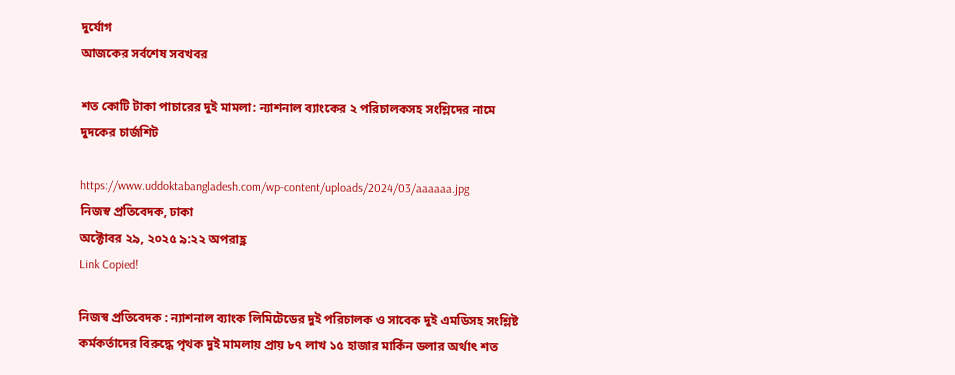দুর্যোগ
আজকের সর্বশেষ সবখবর

শত কোটি টাকা পাচারের দুই মামলা: ন্যাশনাল ব্যাংকের ২ পরিচালকসহ সংশ্লিদের নামে দুদকের চার্জশিট

https://www.uddoktabangladesh.com/wp-content/uploads/2024/03/aaaaaa.jpg
নিজস্ব প্রতিবেদক, ঢাকা
অক্টোবর ২৯, ২০২৫ ৯:২২ অপরাহ্ণ
Link Copied!

নিজস্ব প্রতিবেদক : ন্যাশনাল ব্যাংক লিমিটেডের দুই পরিচালক ও সাবেক দুই এমডিসহ সংশ্লিষ্ট কর্মকর্তাদের বিরুদ্ধে পৃথক দুই মামলায় প্রায় ৮৭ লাখ ১৫ হাজার মার্কিন ডলার অর্থাৎ শত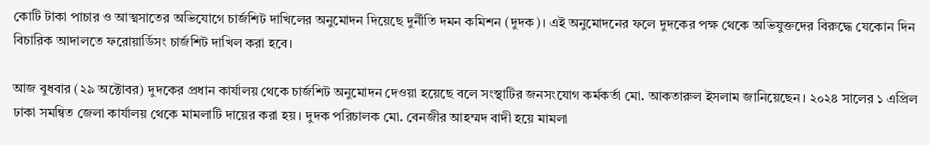কোটি টাকা পাচার ও আত্মসাতের অভিযোগে চার্জশিট দাখিলের অনুমোদন দিয়েছে দুর্নীতি দমন কমিশন (দুদক)। এই অনুমোদনের ফলে দুদকের পক্ষ থেকে অভিযুক্তদের বিরুদ্ধে যেকোন দিন বিচারিক আদালতে ফরোয়ার্ডিসং চার্জশিট দাখিল করা হবে।

আজ বুধবার (২৯ অক্টোবর) দুদকের প্রধান কার্যালয় থেকে চার্জশিট অনুমোদন দেওয়া হয়েছে বলে সংস্থাটির জনসংযোগ কর্মকর্তা মো. আকতারুল ইসলাম জানিয়েছেন। ২০২৪ সালের ১ এপ্রিল ঢাকা সমন্বিত জেলা কার্যালয় থেকে মামলাটি দায়ের করা হয়। দুদক পরিচালক মো. বেনজীর আহম্মদ বাদী হয়ে মামলা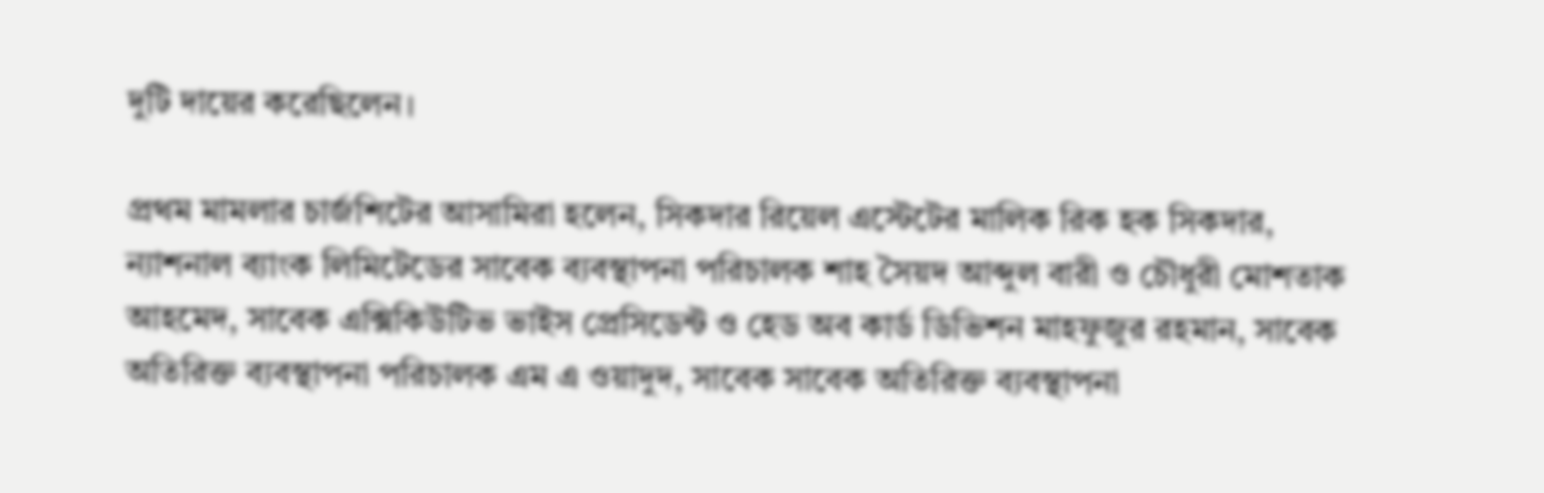দুটি দায়ের করেছিলেন।

প্রথম মামলার চার্জশিটের আসামিরা হলেন, সিকদার রিয়েল এস্টেটের মালিক রিক হক সিকদার, ন্যাশনাল ব্যাংক লিমিটেডের সাবেক ব্যবস্থাপনা পরিচালক শাহ সৈয়দ আব্দুল বারী ও চৌধুরী মোশতাক আহমেদ, সাবেক এক্সিকিউটিভ ভাইস প্রেসিডেন্ট ও হেড অব কার্ড ডিভিশন মাহফুজুর রহমান, সাবেক অতিরিক্ত ব্যবস্থাপনা পরিচালক এম এ ওয়াদুদ, সাবেক সাবেক অতিরিক্ত ব্যবস্থাপনা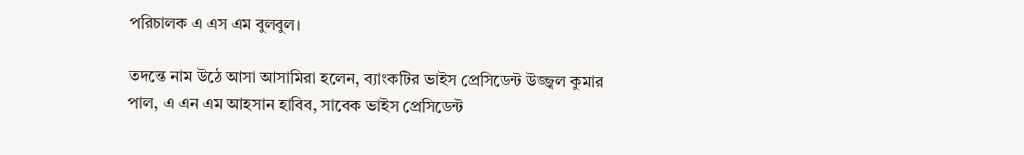পরিচালক এ এস এম বুলবুল।

তদন্তে নাম উঠে আসা আসামিরা হলেন, ব্যাংকটির ভাইস প্রেসিডেন্ট উজ্জ্বল কুমার পাল, এ এন এম আহসান হাবিব, সাবেক ভাইস প্রেসিডেন্ট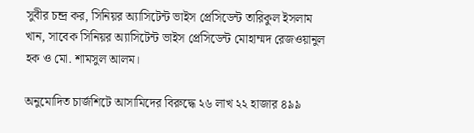সুবীর চন্দ্র কর, সিনিয়র অ্যাসিটেন্ট ভাইস প্রেসিডেন্ট তারিকুল ইসলাম খান, সাবেক সিনিয়র অ্যাসিটেন্ট ভাইস প্রেসিডেন্ট মোহাম্মদ রেজওয়ানুল হক ও মো. শামসুল আলম।

অনুমোদিত চার্জশিটে আসামিদের বিরুদ্ধে ২৬ লাখ ২২ হাজার ৪৯৯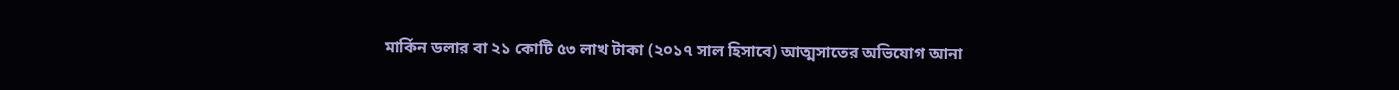মার্কিন ডলার বা ২১ কোটি ৫৩ লাখ টাকা (২০১৭ সাল হিসাবে) আত্মসাতের অভিযোগ আনা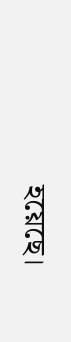হয়েছে।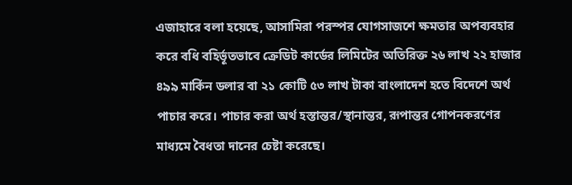এজাহারে বলা হয়েছে, আসামিরা পরস্পর যোগসাজশে ক্ষমতার অপব্যবহার করে বধি বহির্ভূতভাবে ক্রেডিট কার্ডের লিমিটের অতিরিক্ত ২৬ লাখ ২২ হাজার ৪৯৯ মার্কিন ডলার বা ২১ কোটি ৫৩ লাখ টাকা বাংলাদেশ হতে বিদেশে অর্থ পাচার করে। পাচার করা অর্থ হস্তান্তর/স্থানান্তর, রূপান্তর গোপনকরণের মাধ্যমে বৈধতা দানের চেষ্টা করেছে।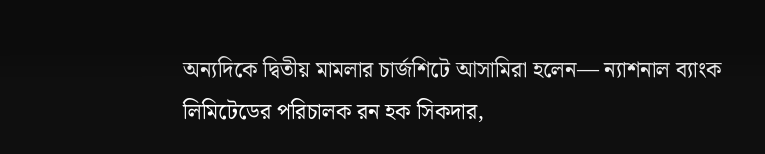অন্যদিকে দ্বিতীয় মামলার চার্জশিটে আসামিরা হলেন— ন্যাশনাল ব্যাংক লিমিটেডের পরিচালক রন হক সিকদার,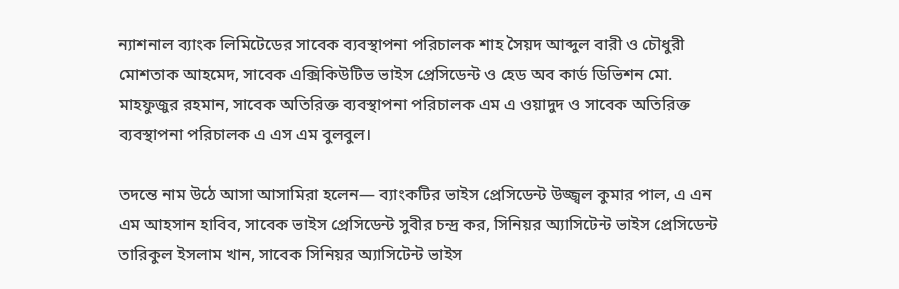ন্যাশনাল ব্যাংক লিমিটেডের সাবেক ব্যবস্থাপনা পরিচালক শাহ সৈয়দ আব্দুল বারী ও চৌধুরী মোশতাক আহমেদ, সাবেক এক্সিকিউটিভ ভাইস প্রেসিডেন্ট ও হেড অব কার্ড ডিভিশন মো. মাহফুজুর রহমান, সাবেক অতিরিক্ত ব্যবস্থাপনা পরিচালক এম এ ওয়াদুদ ও সাবেক অতিরিক্ত ব্যবস্থাপনা পরিচালক এ এস এম বুলবুল।

তদন্তে নাম উঠে আসা আসামিরা হলেন— ব্যাংকটির ভাইস প্রেসিডেন্ট উজ্জ্বল কুমার পাল, এ এন এম আহসান হাবিব, সাবেক ভাইস প্রেসিডেন্ট সুবীর চন্দ্র কর, সিনিয়র অ্যাসিটেন্ট ভাইস প্রেসিডেন্ট তারিকুল ইসলাম খান, সাবেক সিনিয়র অ্যাসিটেন্ট ভাইস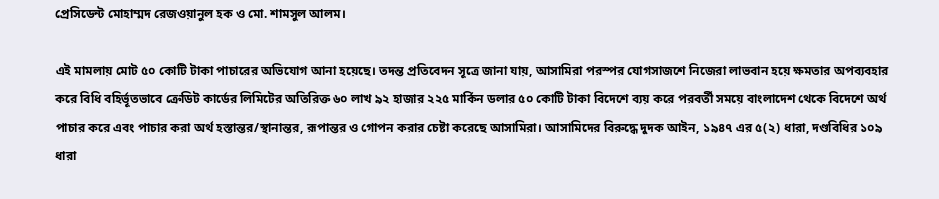প্রেসিডেন্ট মোহাম্মদ রেজওয়ানুল হক ও মো. শামসুল আলম।

এই মামলায় মোট ৫০ কোটি টাকা পাচারের অভিযোগ আনা হয়েছে। তদন্ত প্রতিবেদন সূত্রে জানা যায়, আসামিরা পরস্পর যোগসাজশে নিজেরা লাভবান হয়ে ক্ষমতার অপব্যবহার করে বিধি বহির্ভূতভাবে ক্রেডিট কার্ডের লিমিটের অতিরিক্ত ৬০ লাখ ৯২ হাজার ২২৫ মার্কিন ডলার ৫০ কোটি টাকা বিদেশে ব্যয় করে পরবর্তী সময়ে বাংলাদেশ থেকে বিদেশে অর্থ পাচার করে এবং পাচার করা অর্থ হস্তান্তর/স্থানান্তর, রূপান্তর ও গোপন করার চেষ্টা করেছে আসামিরা। আসামিদের বিরুদ্ধে দুদক আইন, ১৯৪৭ এর ৫(২) ধারা, দণ্ডবিধির ১০৯ ধারা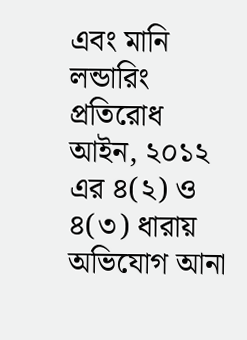এবং মানি লন্ডারিং প্রতিরোধ আইন, ২০১২ এর ৪(২) ও ৪(৩) ধারায় অভিযোগ আনা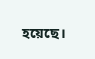হয়েছে।